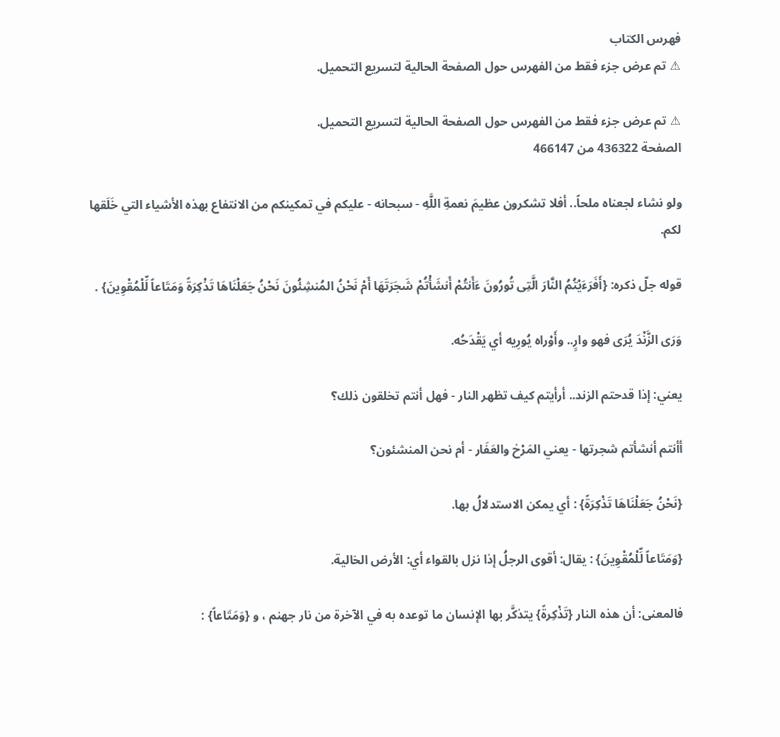فهرس الكتاب
⚠ تم عرض جزء فقط من الفهرس حول الصفحة الحالية لتسريع التحميل.

⚠ تم عرض جزء فقط من الفهرس حول الصفحة الحالية لتسريع التحميل.
الصفحة 436322 من 466147

ولو نشاء لجعناه ملحاً.. أفلا تشكرون عظيمَ نعمةِ اللَّهِ - سبحانه - عليكم في تمكينكم من الانتفاع بهذه الأشياء التي خَلَقها لكم.

قوله جلّ ذكره: {أَفَرَءَيْتُمُ النَّارَ الَّتِى تُورُونَ ءَأَنتُمْ أَنشَأْتُمْ شَجَرَتَهَا أَمْ نَحْنُ المُنشِئُونَ نَحْنُ جَعَلْنَاهَا تَذْكِرَةً وَمَتَاعاً لِّلْمُقْوِينَ} .

وَرَى الزَّنْدَ يُرَى فهو وارٍ.. وأَوْراه يُورِيه أي يَقْدَحُه.

يعني: إذا قدحتم الزند.. أرأيتم كيف تظهر النار - فهل أنتم تخلقون ذلك؟

أأنتم أنشأتم شجرتها - يعني المَرْخ والعَفَار - أم نحن المنشئون؟

{نَحْنُ جَعَلْنَاهَا تَذْكِرَةً} : أي يمكن الاستدلالُ بها.

{وَمَتَاعاً لِّلْمُقْوِينَ} : يقال: أقوى الرجلُ إذا نزل بالقواء أي: الأرض الخالية.

فالمعنى: أن هذه النار {تَذْكِرةً} يتذكَّر بها الإنسان ما توعده به في الآخرة من نار جهنم ، و {وَمَتَاعاً} :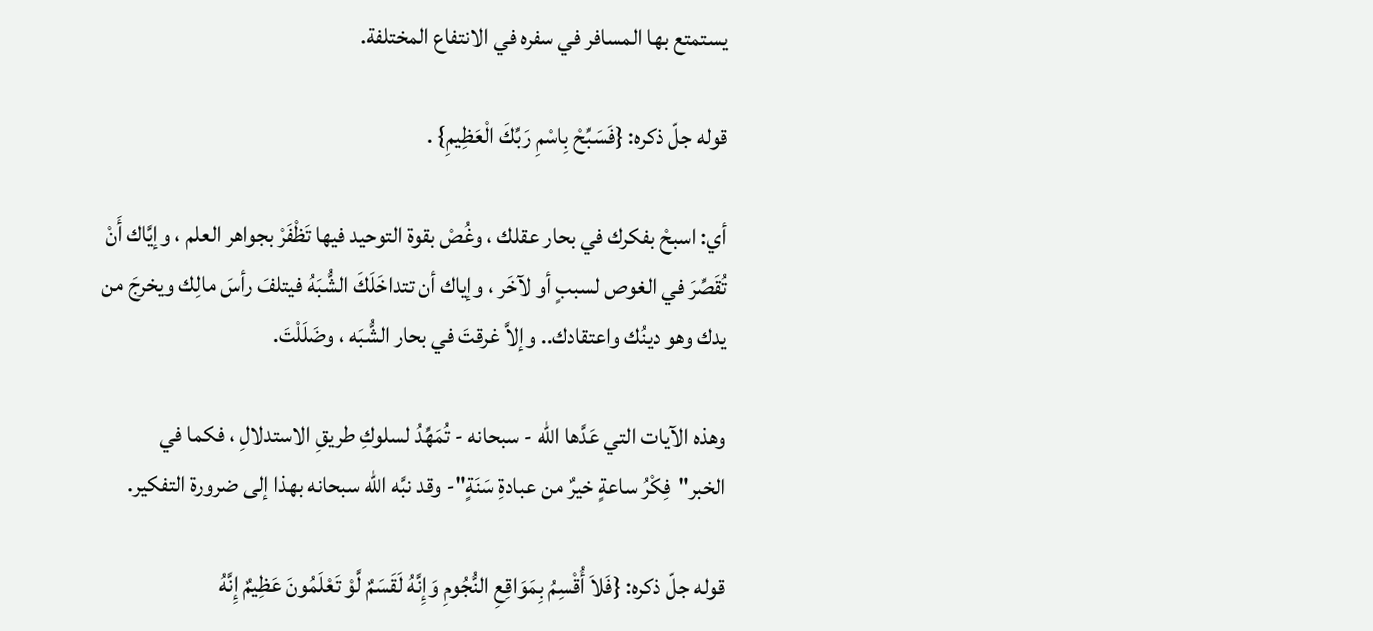يستمتع بها المسافر في سفره في الانتفاع المختلفة.

قوله جلّ ذكره: {فَسَبِّحْ بِاسْمِ رَبِّكَ الْعَظِيمِ} .

أي: اسبحْ بفكرك في بحار عقلك ، وغُصْ بقوة التوحيد فيها تَظْفَرْ بجواهر العلم ، وإيَّاك أَنْ تُقَصِّرَ في الغوص لسببٍ أو لآخَر ، وإياك أن تتداخَلَكَ الشُّبَهُ فيتلفَ رأسَ مالِك ويخرجَ من يدك وهو دينُك واعتقادك.. وإلاَّ غرقتَ في بحار الشُّبَه ، وضَلَلْتَ.

وهذه الآيات التي عَدَّها الله - سبحانه - تُمَهِّدُ لسلوكِ طريقِ الاستدلالِ ، فكما في الخبر"فِكْرُ ساعةٍ خيرٌ من عبادةِ سَنَةٍ"- وقد نبَّه الله سبحانه بهذا إلى ضرورة التفكير.

قوله جلّ ذكره: {فَلاَ أُقْسِمُ بِمَوَاقِعِ النُّجُومِ وَإِنَّهُ لَقَسَمٌ لَّوْ تَعْلَمُونَ عَظِيمٌ إِنَّهُ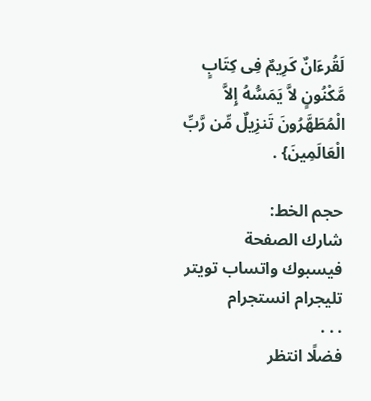لَقُرءَانٌ كَرِيمٌ فِى كِتَابٍ مَّكْنُونٍ لاَّ يَمَسُّهُ إِلاَّ الْمُطَهَّرُونَ تَنزِيلٌ مِّن رَّبِّ الْعَالَمِينَ} .

حجم الخط:
شارك الصفحة
فيسبوك واتساب تويتر تليجرام انستجرام
. . .
فضلًا انتظر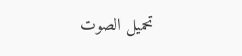تحميل الصوت